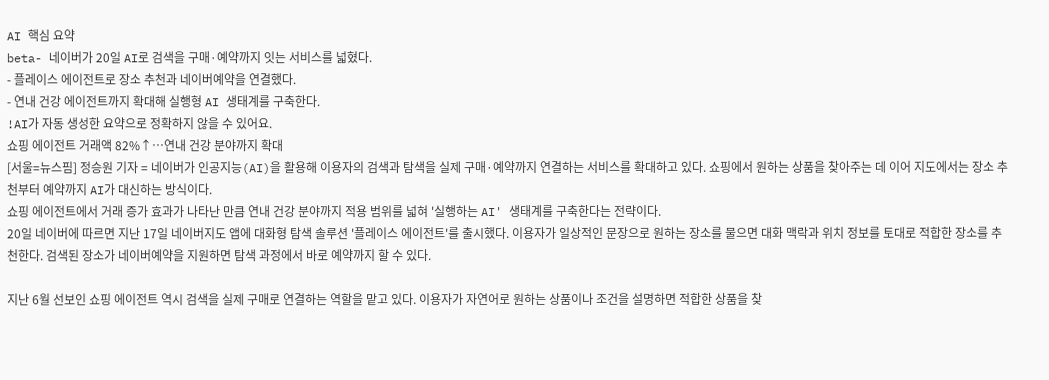AI 핵심 요약
beta- 네이버가 20일 AI로 검색을 구매·예약까지 잇는 서비스를 넓혔다.
- 플레이스 에이전트로 장소 추천과 네이버예약을 연결했다.
- 연내 건강 에이전트까지 확대해 실행형 AI 생태계를 구축한다.
!AI가 자동 생성한 요약으로 정확하지 않을 수 있어요.
쇼핑 에이전트 거래액 82%↑…연내 건강 분야까지 확대
[서울=뉴스핌] 정승원 기자 = 네이버가 인공지능(AI)을 활용해 이용자의 검색과 탐색을 실제 구매·예약까지 연결하는 서비스를 확대하고 있다. 쇼핑에서 원하는 상품을 찾아주는 데 이어 지도에서는 장소 추천부터 예약까지 AI가 대신하는 방식이다.
쇼핑 에이전트에서 거래 증가 효과가 나타난 만큼 연내 건강 분야까지 적용 범위를 넓혀 '실행하는 AI' 생태계를 구축한다는 전략이다.
20일 네이버에 따르면 지난 17일 네이버지도 앱에 대화형 탐색 솔루션 '플레이스 에이전트'를 출시했다. 이용자가 일상적인 문장으로 원하는 장소를 물으면 대화 맥락과 위치 정보를 토대로 적합한 장소를 추천한다. 검색된 장소가 네이버예약을 지원하면 탐색 과정에서 바로 예약까지 할 수 있다.

지난 6월 선보인 쇼핑 에이전트 역시 검색을 실제 구매로 연결하는 역할을 맡고 있다. 이용자가 자연어로 원하는 상품이나 조건을 설명하면 적합한 상품을 찾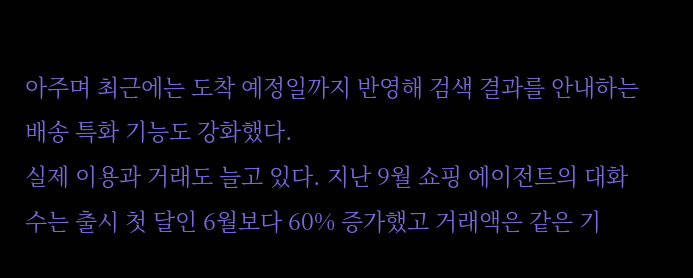아주며 최근에는 도착 예정일까지 반영해 검색 결과를 안내하는 배송 특화 기능도 강화했다.
실제 이용과 거래도 늘고 있다. 지난 9월 쇼핑 에이전트의 대화 수는 출시 첫 달인 6월보다 60% 증가했고 거래액은 같은 기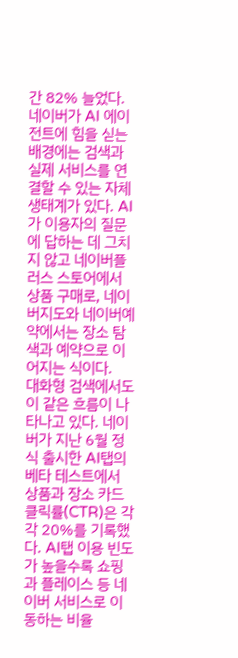간 82% 늘었다.
네이버가 AI 에이전트에 힘을 싣는 배경에는 검색과 실제 서비스를 연결할 수 있는 자체 생태계가 있다. AI가 이용자의 질문에 답하는 데 그치지 않고 네이버플러스 스토어에서 상품 구매로, 네이버지도와 네이버예약에서는 장소 탐색과 예약으로 이어지는 식이다.
대화형 검색에서도 이 같은 흐름이 나타나고 있다. 네이버가 지난 6월 정식 출시한 AI탭의 베타 테스트에서 상품과 장소 카드 클릭률(CTR)은 각각 20%를 기록했다. AI탭 이용 빈도가 높을수록 쇼핑과 플레이스 등 네이버 서비스로 이동하는 비율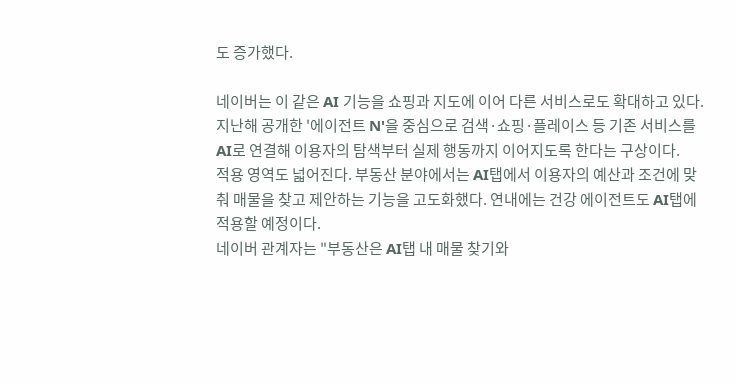도 증가했다.

네이버는 이 같은 AI 기능을 쇼핑과 지도에 이어 다른 서비스로도 확대하고 있다. 지난해 공개한 '에이전트 N'을 중심으로 검색·쇼핑·플레이스 등 기존 서비스를 AI로 연결해 이용자의 탐색부터 실제 행동까지 이어지도록 한다는 구상이다.
적용 영역도 넓어진다. 부동산 분야에서는 AI탭에서 이용자의 예산과 조건에 맞춰 매물을 찾고 제안하는 기능을 고도화했다. 연내에는 건강 에이전트도 AI탭에 적용할 예정이다.
네이버 관계자는 "부동산은 AI탭 내 매물 찾기와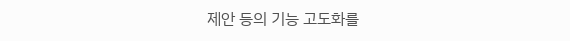제안 등의 기능 고도화를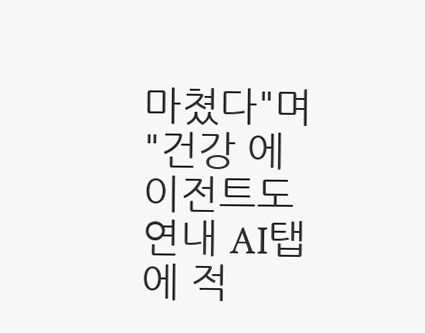마쳤다"며 "건강 에이전트도 연내 AI탭에 적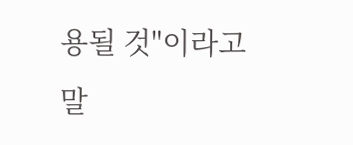용될 것"이라고 말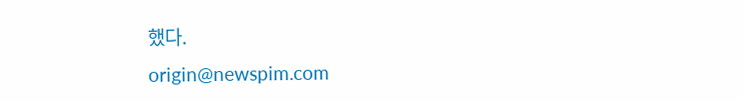했다.
origin@newspim.com